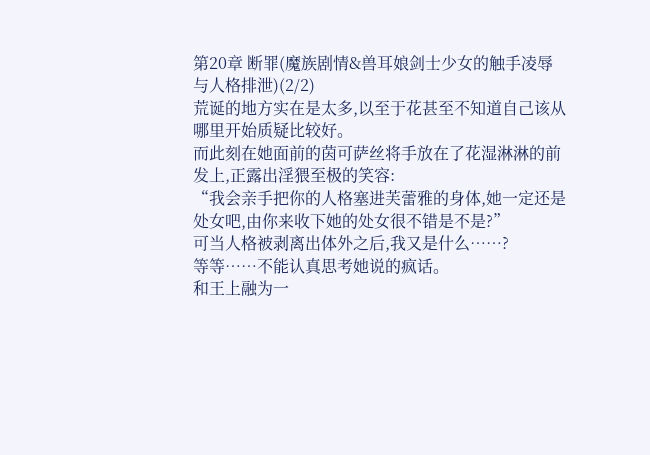第20章 断罪(魔族剧情&兽耳娘剑士少女的触手凌辱与人格排泄)(2/2)
荒诞的地方实在是太多,以至于花甚至不知道自己该从哪里开始质疑比较好。
而此刻在她面前的茵可萨丝将手放在了花湿淋淋的前发上,正露出淫猥至极的笑容:
“我会亲手把你的人格塞进芙蕾雅的身体,她一定还是处女吧,由你来收下她的处女很不错是不是?”
可当人格被剥离出体外之后,我又是什么……?
等等……不能认真思考她说的疯话。
和王上融为一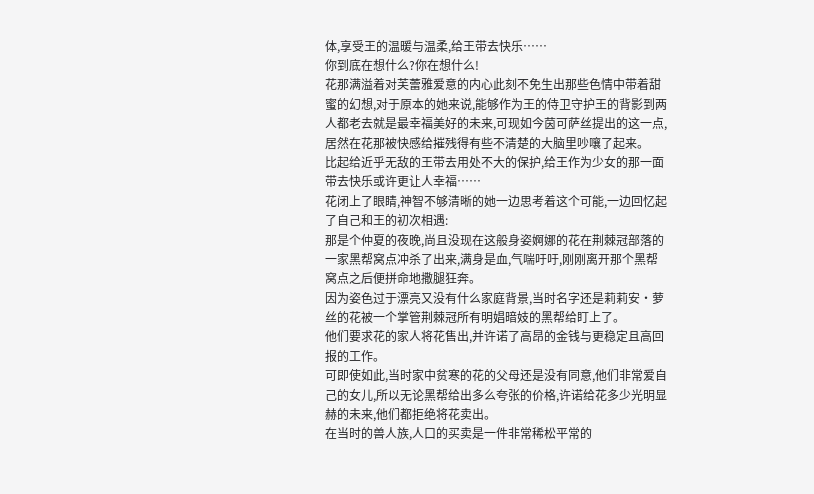体,享受王的温暖与温柔,给王带去快乐……
你到底在想什么?你在想什么!
花那满溢着对芙蕾雅爱意的内心此刻不免生出那些色情中带着甜蜜的幻想,对于原本的她来说,能够作为王的侍卫守护王的背影到两人都老去就是最幸福美好的未来,可现如今茵可萨丝提出的这一点,居然在花那被快感给摧残得有些不清楚的大脑里吵嚷了起来。
比起给近乎无敌的王带去用处不大的保护,给王作为少女的那一面带去快乐或许更让人幸福……
花闭上了眼睛,神智不够清晰的她一边思考着这个可能,一边回忆起了自己和王的初次相遇:
那是个仲夏的夜晚,尚且没现在这般身姿婀娜的花在荆棘冠部落的一家黑帮窝点冲杀了出来,满身是血,气喘吁吁,刚刚离开那个黑帮窝点之后便拼命地撒腿狂奔。
因为姿色过于漂亮又没有什么家庭背景,当时名字还是莉莉安·萝丝的花被一个掌管荆棘冠所有明娼暗妓的黑帮给盯上了。
他们要求花的家人将花售出,并许诺了高昂的金钱与更稳定且高回报的工作。
可即使如此,当时家中贫寒的花的父母还是没有同意,他们非常爱自己的女儿,所以无论黑帮给出多么夸张的价格,许诺给花多少光明显赫的未来,他们都拒绝将花卖出。
在当时的兽人族,人口的买卖是一件非常稀松平常的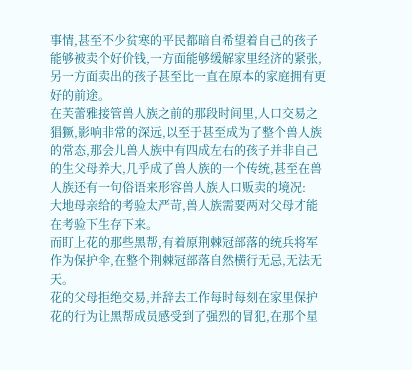事情,甚至不少贫寒的平民都暗自希望着自己的孩子能够被卖个好价钱,一方面能够缓解家里经济的紧张,另一方面卖出的孩子甚至比一直在原本的家庭拥有更好的前途。
在芙蕾雅接管兽人族之前的那段时间里,人口交易之猖獗,影响非常的深远,以至于甚至成为了整个兽人族的常态,那会儿兽人族中有四成左右的孩子并非自己的生父母养大,几乎成了兽人族的一个传统,甚至在兽人族还有一句俗语来形容兽人族人口贩卖的境况:
大地母亲给的考验太严苛,兽人族需要两对父母才能在考验下生存下来。
而盯上花的那些黑帮,有着原荆棘冠部落的统兵将军作为保护伞,在整个荆棘冠部落自然横行无忌,无法无天。
花的父母拒绝交易,并辞去工作每时每刻在家里保护花的行为让黑帮成员感受到了强烈的冒犯,在那个星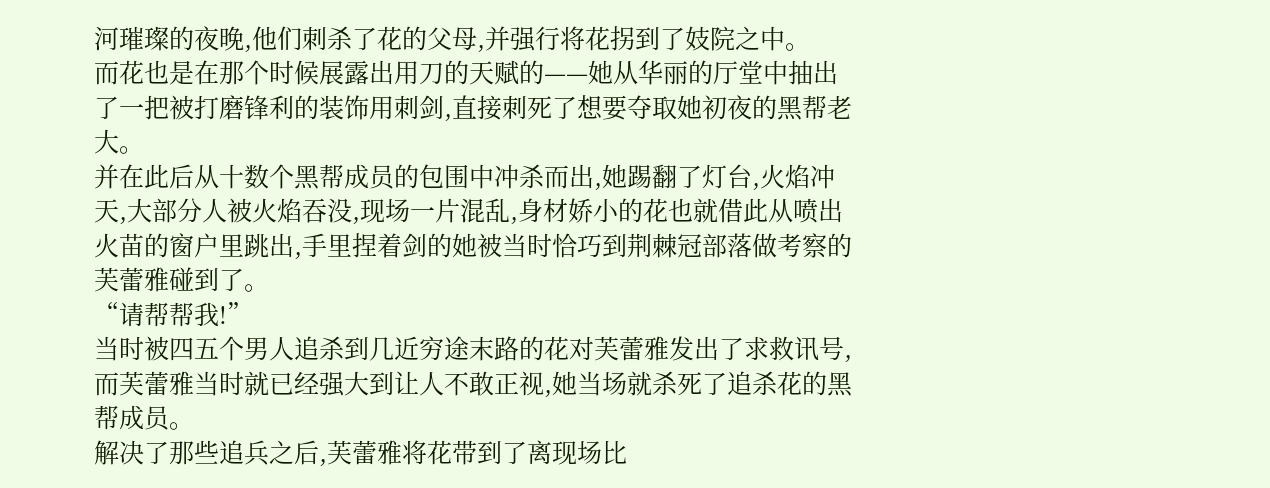河璀璨的夜晚,他们刺杀了花的父母,并强行将花拐到了妓院之中。
而花也是在那个时候展露出用刀的天赋的——她从华丽的厅堂中抽出了一把被打磨锋利的装饰用刺剑,直接刺死了想要夺取她初夜的黑帮老大。
并在此后从十数个黑帮成员的包围中冲杀而出,她踢翻了灯台,火焰冲天,大部分人被火焰吞没,现场一片混乱,身材娇小的花也就借此从喷出火苗的窗户里跳出,手里捏着剑的她被当时恰巧到荆棘冠部落做考察的芙蕾雅碰到了。
“请帮帮我!”
当时被四五个男人追杀到几近穷途末路的花对芙蕾雅发出了求救讯号,而芙蕾雅当时就已经强大到让人不敢正视,她当场就杀死了追杀花的黑帮成员。
解决了那些追兵之后,芙蕾雅将花带到了离现场比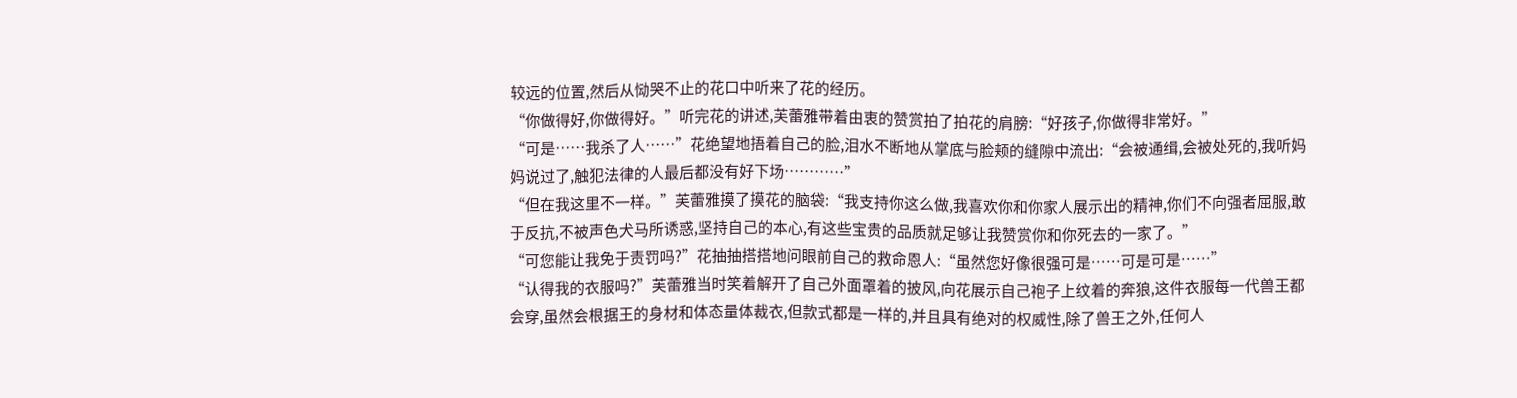较远的位置,然后从恸哭不止的花口中听来了花的经历。
“你做得好,你做得好。”听完花的讲述,芙蕾雅带着由衷的赞赏拍了拍花的肩膀:“好孩子,你做得非常好。”
“可是……我杀了人……”花绝望地捂着自己的脸,泪水不断地从掌底与脸颊的缝隙中流出:“会被通缉,会被处死的,我听妈妈说过了,触犯法律的人最后都没有好下场…………”
“但在我这里不一样。”芙蕾雅摸了摸花的脑袋:“我支持你这么做,我喜欢你和你家人展示出的精神,你们不向强者屈服,敢于反抗,不被声色犬马所诱惑,坚持自己的本心,有这些宝贵的品质就足够让我赞赏你和你死去的一家了。”
“可您能让我免于责罚吗?”花抽抽搭搭地问眼前自己的救命恩人:“虽然您好像很强可是……可是可是……”
“认得我的衣服吗?”芙蕾雅当时笑着解开了自己外面罩着的披风,向花展示自己袍子上纹着的奔狼,这件衣服每一代兽王都会穿,虽然会根据王的身材和体态量体裁衣,但款式都是一样的,并且具有绝对的权威性,除了兽王之外,任何人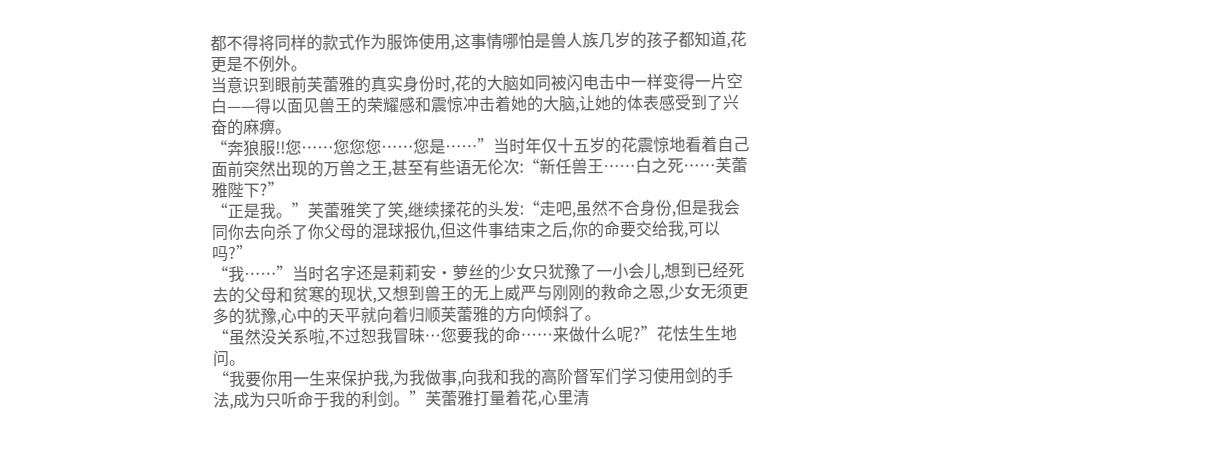都不得将同样的款式作为服饰使用,这事情哪怕是兽人族几岁的孩子都知道,花更是不例外。
当意识到眼前芙蕾雅的真实身份时,花的大脑如同被闪电击中一样变得一片空白——得以面见兽王的荣耀感和震惊冲击着她的大脑,让她的体表感受到了兴奋的麻痹。
“奔狼服!!您……您您您……您是……”当时年仅十五岁的花震惊地看着自己面前突然出现的万兽之王,甚至有些语无伦次:“新任兽王……白之死……芙蕾雅陛下?”
“正是我。”芙蕾雅笑了笑,继续揉花的头发:“走吧,虽然不合身份,但是我会同你去向杀了你父母的混球报仇,但这件事结束之后,你的命要交给我,可以吗?”
“我……”当时名字还是莉莉安·萝丝的少女只犹豫了一小会儿,想到已经死去的父母和贫寒的现状,又想到兽王的无上威严与刚刚的救命之恩,少女无须更多的犹豫,心中的天平就向着归顺芙蕾雅的方向倾斜了。
“虽然没关系啦,不过恕我冒昧…您要我的命……来做什么呢?”花怯生生地问。
“我要你用一生来保护我,为我做事,向我和我的高阶督军们学习使用剑的手法,成为只听命于我的利剑。”芙蕾雅打量着花,心里清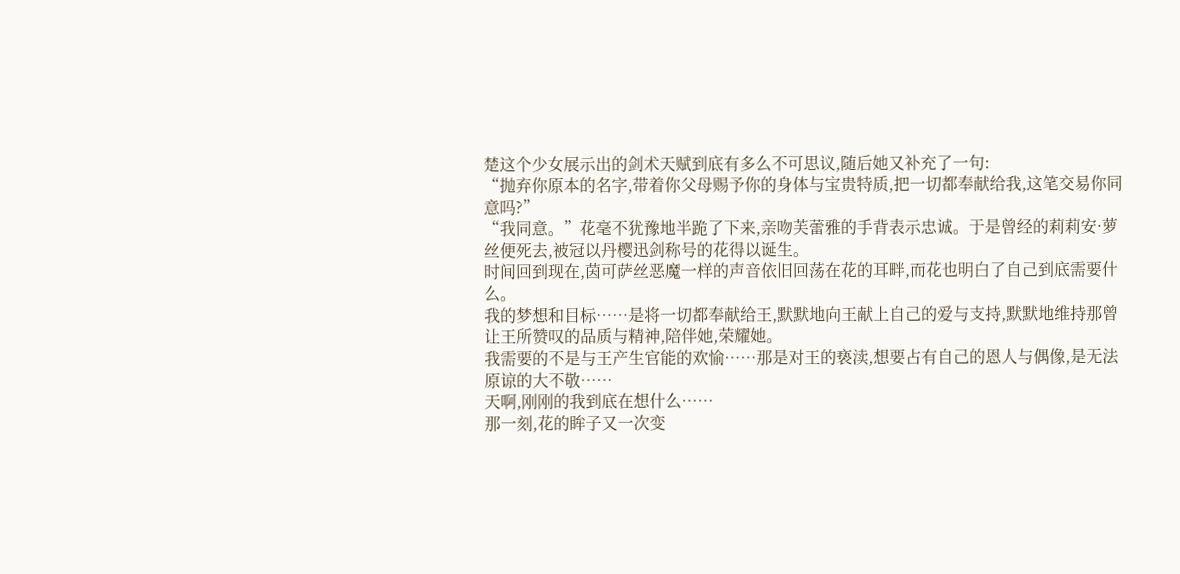楚这个少女展示出的剑术天赋到底有多么不可思议,随后她又补充了一句:
“抛弃你原本的名字,带着你父母赐予你的身体与宝贵特质,把一切都奉献给我,这笔交易你同意吗?”
“我同意。”花毫不犹豫地半跪了下来,亲吻芙蕾雅的手背表示忠诚。于是曾经的莉莉安·萝丝便死去,被冠以丹樱迅剑称号的花得以诞生。
时间回到现在,茵可萨丝恶魔一样的声音依旧回荡在花的耳畔,而花也明白了自己到底需要什么。
我的梦想和目标……是将一切都奉献给王,默默地向王献上自己的爱与支持,默默地维持那曾让王所赞叹的品质与精神,陪伴她,荣耀她。
我需要的不是与王产生官能的欢愉……那是对王的亵渎,想要占有自己的恩人与偶像,是无法原谅的大不敬……
天啊,刚刚的我到底在想什么……
那一刻,花的眸子又一次变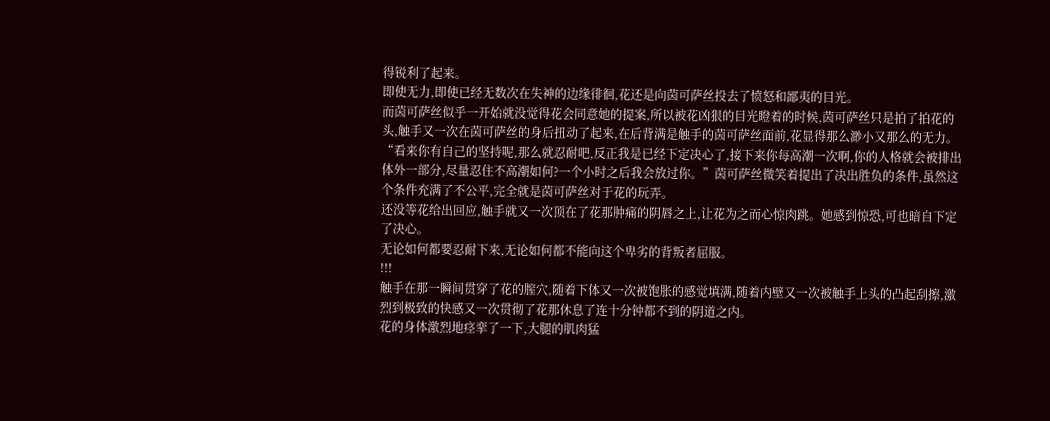得锐利了起来。
即使无力,即使已经无数次在失神的边缘徘徊,花还是向茵可萨丝投去了愤怒和鄙夷的目光。
而茵可萨丝似乎一开始就没觉得花会同意她的提案,所以被花凶狠的目光瞪着的时候,茵可萨丝只是拍了拍花的头,触手又一次在茵可萨丝的身后扭动了起来,在后背满是触手的茵可萨丝面前,花显得那么渺小又那么的无力。
“看来你有自己的坚持呢,那么就忍耐吧,反正我是已经下定决心了,接下来你每高潮一次啊,你的人格就会被排出体外一部分,尽量忍住不高潮如何?一个小时之后我会放过你。”茵可萨丝微笑着提出了决出胜负的条件,虽然这个条件充满了不公平,完全就是茵可萨丝对于花的玩弄。
还没等花给出回应,触手就又一次顶在了花那肿痛的阴唇之上,让花为之而心惊肉跳。她感到惊恐,可也暗自下定了决心。
无论如何都要忍耐下来,无论如何都不能向这个卑劣的背叛者屈服。
!!!
触手在那一瞬间贯穿了花的膣穴,随着下体又一次被饱胀的感觉填满,随着内壁又一次被触手上头的凸起刮擦,激烈到极致的快感又一次贯彻了花那休息了连十分钟都不到的阴道之内。
花的身体激烈地痉挛了一下,大腿的肌肉猛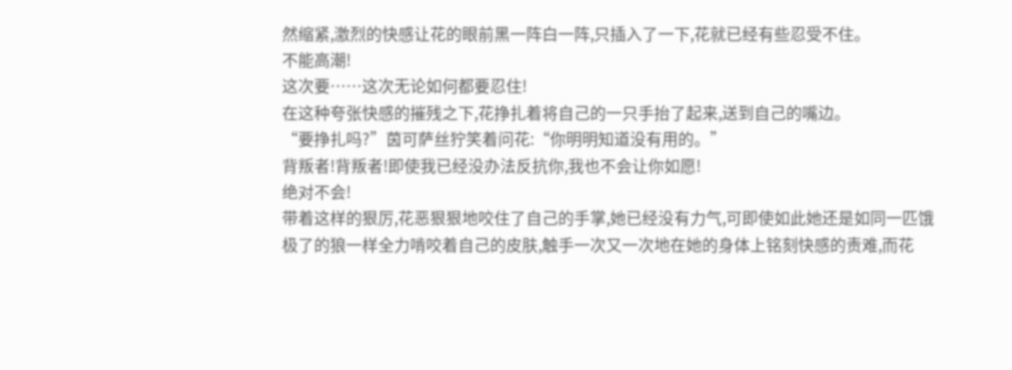然缩紧,激烈的快感让花的眼前黑一阵白一阵,只插入了一下,花就已经有些忍受不住。
不能高潮!
这次要……这次无论如何都要忍住!
在这种夸张快感的摧残之下,花挣扎着将自己的一只手抬了起来,送到自己的嘴边。
“要挣扎吗?”茵可萨丝狞笑着问花:“你明明知道没有用的。”
背叛者!背叛者!即使我已经没办法反抗你,我也不会让你如愿!
绝对不会!
带着这样的狠厉,花恶狠狠地咬住了自己的手掌,她已经没有力气,可即使如此她还是如同一匹饿极了的狼一样全力啃咬着自己的皮肤,触手一次又一次地在她的身体上铭刻快感的责难,而花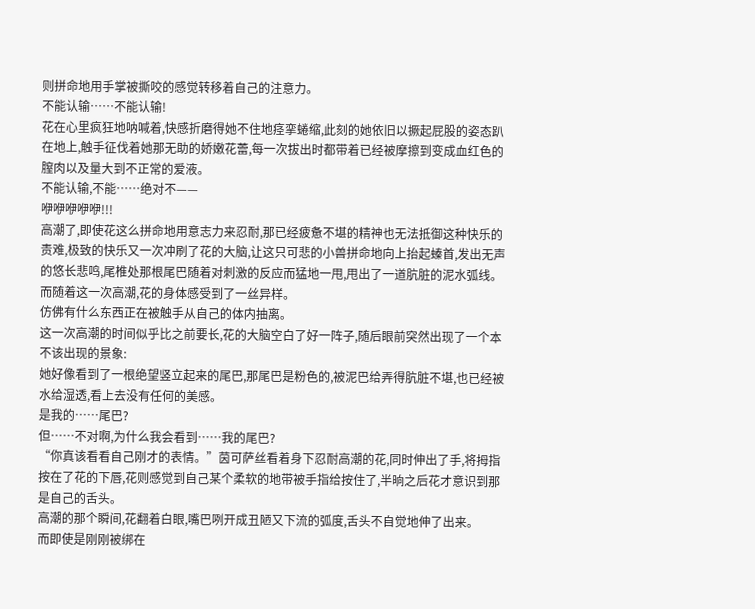则拼命地用手掌被撕咬的感觉转移着自己的注意力。
不能认输……不能认输!
花在心里疯狂地呐喊着,快感折磨得她不住地痉挛蜷缩,此刻的她依旧以撅起屁股的姿态趴在地上,触手征伐着她那无助的娇嫩花蕾,每一次拔出时都带着已经被摩擦到变成血红色的膣肉以及量大到不正常的爱液。
不能认输,不能……绝对不——
咿咿咿咿咿!!!
高潮了,即使花这么拼命地用意志力来忍耐,那已经疲惫不堪的精神也无法抵御这种快乐的责难,极致的快乐又一次冲刷了花的大脑,让这只可悲的小兽拼命地向上抬起螓首,发出无声的悠长悲鸣,尾椎处那根尾巴随着对刺激的反应而猛地一甩,甩出了一道肮脏的泥水弧线。
而随着这一次高潮,花的身体感受到了一丝异样。
仿佛有什么东西正在被触手从自己的体内抽离。
这一次高潮的时间似乎比之前要长,花的大脑空白了好一阵子,随后眼前突然出现了一个本不该出现的景象:
她好像看到了一根绝望竖立起来的尾巴,那尾巴是粉色的,被泥巴给弄得肮脏不堪,也已经被水给湿透,看上去没有任何的美感。
是我的……尾巴?
但……不对啊,为什么我会看到……我的尾巴?
“你真该看看自己刚才的表情。”茵可萨丝看着身下忍耐高潮的花,同时伸出了手,将拇指按在了花的下唇,花则感觉到自己某个柔软的地带被手指给按住了,半晌之后花才意识到那是自己的舌头。
高潮的那个瞬间,花翻着白眼,嘴巴咧开成丑陋又下流的弧度,舌头不自觉地伸了出来。
而即使是刚刚被绑在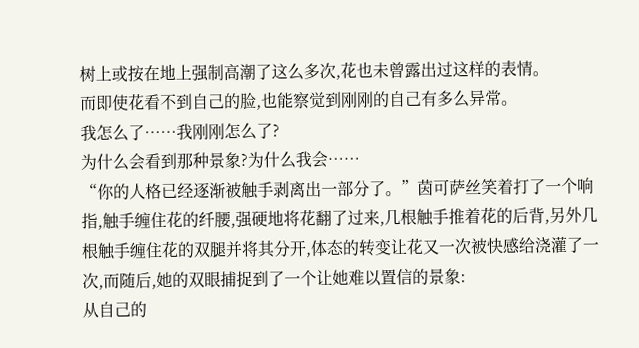树上或按在地上强制高潮了这么多次,花也未曾露出过这样的表情。
而即使花看不到自己的脸,也能察觉到刚刚的自己有多么异常。
我怎么了……我刚刚怎么了?
为什么会看到那种景象?为什么我会……
“你的人格已经逐渐被触手剥离出一部分了。”茵可萨丝笑着打了一个响指,触手缠住花的纤腰,强硬地将花翻了过来,几根触手推着花的后背,另外几根触手缠住花的双腿并将其分开,体态的转变让花又一次被快感给浇灌了一次,而随后,她的双眼捕捉到了一个让她难以置信的景象:
从自己的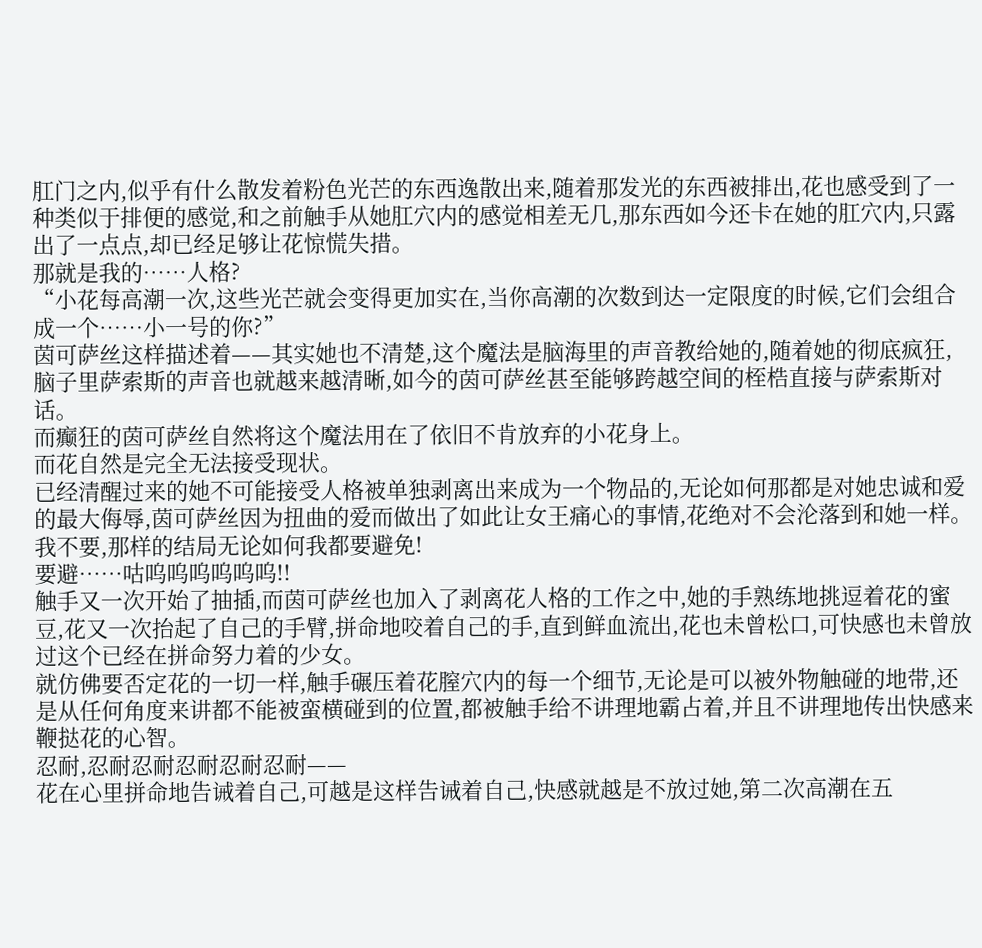肛门之内,似乎有什么散发着粉色光芒的东西逸散出来,随着那发光的东西被排出,花也感受到了一种类似于排便的感觉,和之前触手从她肛穴内的感觉相差无几,那东西如今还卡在她的肛穴内,只露出了一点点,却已经足够让花惊慌失措。
那就是我的……人格?
“小花每高潮一次,这些光芒就会变得更加实在,当你高潮的次数到达一定限度的时候,它们会组合成一个……小一号的你?”
茵可萨丝这样描述着——其实她也不清楚,这个魔法是脑海里的声音教给她的,随着她的彻底疯狂,脑子里萨索斯的声音也就越来越清晰,如今的茵可萨丝甚至能够跨越空间的桎梏直接与萨索斯对话。
而癫狂的茵可萨丝自然将这个魔法用在了依旧不肯放弃的小花身上。
而花自然是完全无法接受现状。
已经清醒过来的她不可能接受人格被单独剥离出来成为一个物品的,无论如何那都是对她忠诚和爱的最大侮辱,茵可萨丝因为扭曲的爱而做出了如此让女王痛心的事情,花绝对不会沦落到和她一样。
我不要,那样的结局无论如何我都要避免!
要避……咕呜呜呜呜呜呜!!
触手又一次开始了抽插,而茵可萨丝也加入了剥离花人格的工作之中,她的手熟练地挑逗着花的蜜豆,花又一次抬起了自己的手臂,拼命地咬着自己的手,直到鲜血流出,花也未曾松口,可快感也未曾放过这个已经在拼命努力着的少女。
就仿佛要否定花的一切一样,触手碾压着花膣穴内的每一个细节,无论是可以被外物触碰的地带,还是从任何角度来讲都不能被蛮横碰到的位置,都被触手给不讲理地霸占着,并且不讲理地传出快感来鞭挞花的心智。
忍耐,忍耐忍耐忍耐忍耐忍耐——
花在心里拼命地告诫着自己,可越是这样告诫着自己,快感就越是不放过她,第二次高潮在五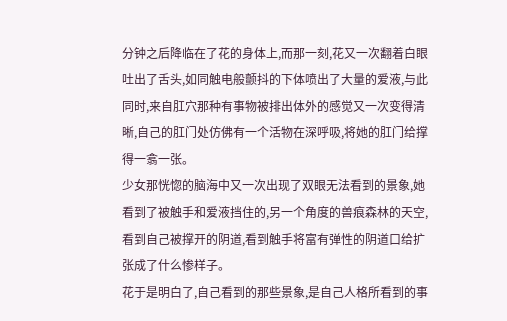分钟之后降临在了花的身体上,而那一刻,花又一次翻着白眼吐出了舌头,如同触电般颤抖的下体喷出了大量的爱液,与此同时,来自肛穴那种有事物被排出体外的感觉又一次变得清晰,自己的肛门处仿佛有一个活物在深呼吸,将她的肛门给撑得一翕一张。
少女那恍惚的脑海中又一次出现了双眼无法看到的景象,她看到了被触手和爱液挡住的,另一个角度的兽痕森林的天空,看到自己被撑开的阴道,看到触手将富有弹性的阴道口给扩张成了什么惨样子。
花于是明白了,自己看到的那些景象,是自己人格所看到的事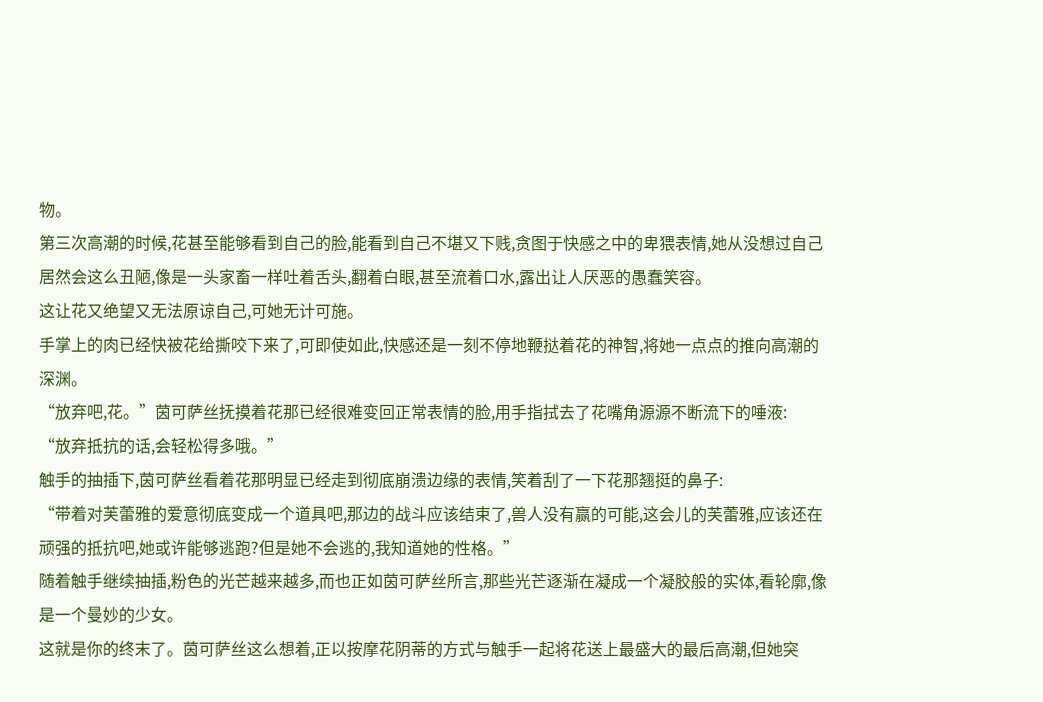物。
第三次高潮的时候,花甚至能够看到自己的脸,能看到自己不堪又下贱,贪图于快感之中的卑猥表情,她从没想过自己居然会这么丑陋,像是一头家畜一样吐着舌头,翻着白眼,甚至流着口水,露出让人厌恶的愚蠢笑容。
这让花又绝望又无法原谅自己,可她无计可施。
手掌上的肉已经快被花给撕咬下来了,可即使如此,快感还是一刻不停地鞭挞着花的神智,将她一点点的推向高潮的深渊。
“放弃吧,花。”茵可萨丝抚摸着花那已经很难变回正常表情的脸,用手指拭去了花嘴角源源不断流下的唾液:
“放弃抵抗的话,会轻松得多哦。”
触手的抽插下,茵可萨丝看着花那明显已经走到彻底崩溃边缘的表情,笑着刮了一下花那翘挺的鼻子:
“带着对芙蕾雅的爱意彻底变成一个道具吧,那边的战斗应该结束了,兽人没有赢的可能,这会儿的芙蕾雅,应该还在顽强的抵抗吧,她或许能够逃跑?但是她不会逃的,我知道她的性格。”
随着触手继续抽插,粉色的光芒越来越多,而也正如茵可萨丝所言,那些光芒逐渐在凝成一个凝胶般的实体,看轮廓,像是一个曼妙的少女。
这就是你的终末了。茵可萨丝这么想着,正以按摩花阴蒂的方式与触手一起将花送上最盛大的最后高潮,但她突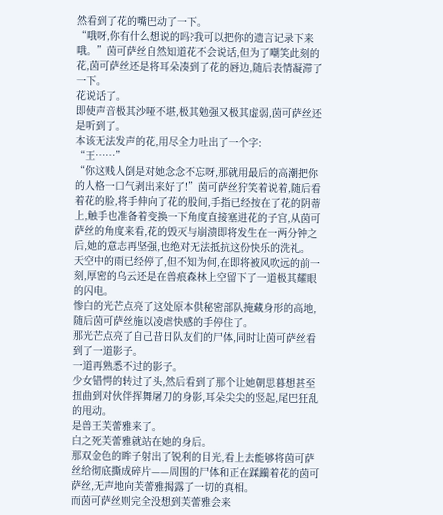然看到了花的嘴巴动了一下。
“哦呀,你有什么想说的吗?我可以把你的遗言记录下来哦。”茵可萨丝自然知道花不会说话,但为了嘲笑此刻的花,茵可萨丝还是将耳朵凑到了花的唇边,随后表情凝滞了一下。
花说话了。
即使声音极其沙哑不堪,极其勉强又极其虚弱,茵可萨丝还是听到了。
本该无法发声的花,用尽全力吐出了一个字:
“王……”
“你这贱人倒是对她念念不忘呀,那就用最后的高潮把你的人格一口气剥出来好了!”茵可萨丝狞笑着说着,随后看着花的脸,将手伸向了花的股间,手指已经按在了花的阴蒂上,触手也准备着变换一下角度直接塞进花的子宫,从茵可萨丝的角度来看,花的毁灭与崩溃即将发生在一两分钟之后,她的意志再坚强,也绝对无法抵抗这份快乐的洗礼。
天空中的雨已经停了,但不知为何,在即将被风吹远的前一刻,厚密的乌云还是在兽痕森林上空留下了一道极其耀眼的闪电。
惨白的光芒点亮了这处原本供秘密部队掩藏身形的高地,随后茵可萨丝施以凌虐快感的手停住了。
那光芒点亮了自己昔日队友们的尸体,同时让茵可萨丝看到了一道影子。
一道再熟悉不过的影子。
少女错愕的转过了头,然后看到了那个让她朝思暮想甚至扭曲到对伙伴挥舞屠刀的身影,耳朵尖尖的竖起,尾巴狂乱的甩动。
是兽王芙蕾雅来了。
白之死芙蕾雅就站在她的身后。
那双金色的眸子射出了锐利的目光,看上去能够将茵可萨丝给彻底撕成碎片——周围的尸体和正在蹂躏着花的茵可萨丝,无声地向芙蕾雅揭露了一切的真相。
而茵可萨丝则完全没想到芙蕾雅会来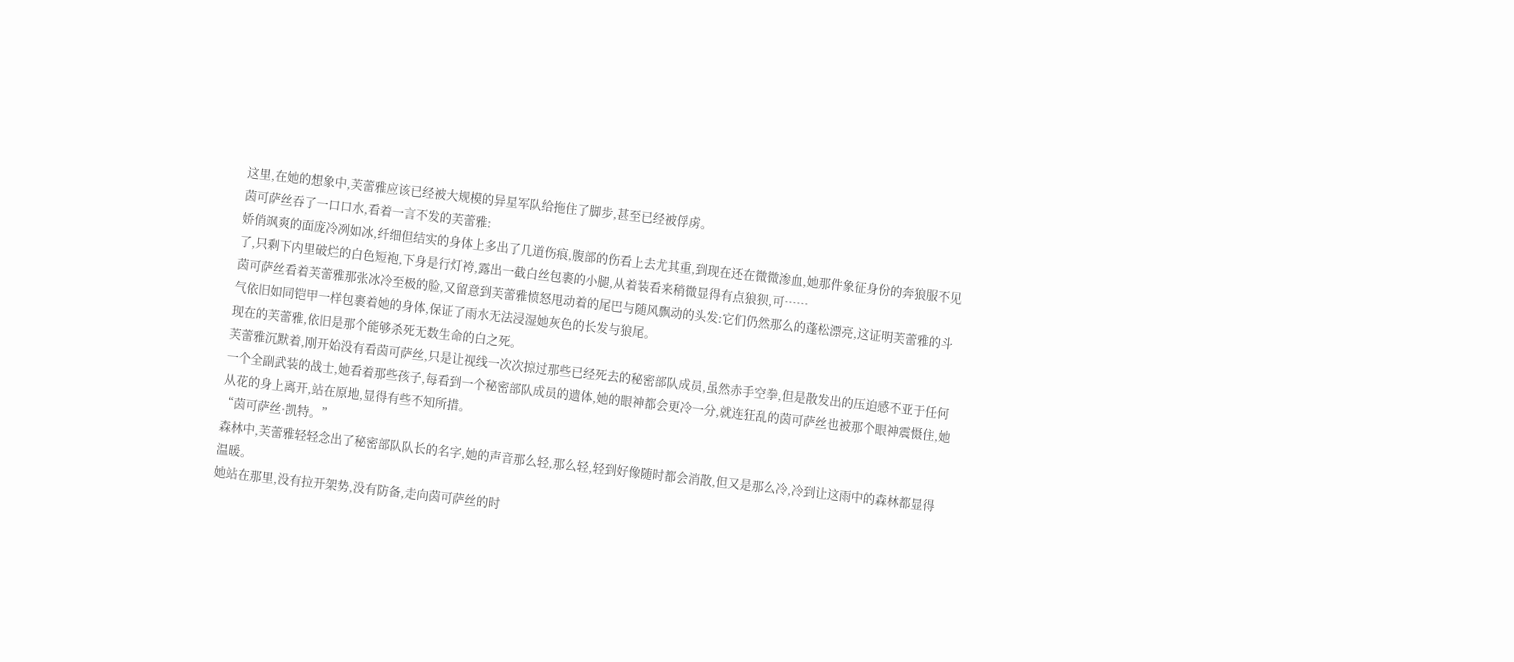这里,在她的想象中,芙蕾雅应该已经被大规模的异星军队给拖住了脚步,甚至已经被俘虏。
茵可萨丝吞了一口口水,看着一言不发的芙蕾雅:
娇俏飒爽的面庞冷冽如冰,纤细但结实的身体上多出了几道伤痕,腹部的伤看上去尤其重,到现在还在微微渗血,她那件象征身份的奔狼服不见了,只剩下内里破烂的白色短袍,下身是行灯袴,露出一截白丝包裹的小腿,从着装看来稍微显得有点狼狈,可……
茵可萨丝看着芙蕾雅那张冰冷至极的脸,又留意到芙蕾雅愤怒甩动着的尾巴与随风飘动的头发:它们仍然那么的蓬松漂亮,这证明芙蕾雅的斗气依旧如同铠甲一样包裹着她的身体,保证了雨水无法浸湿她灰色的长发与狼尾。
现在的芙蕾雅,依旧是那个能够杀死无数生命的白之死。
芙蕾雅沉默着,刚开始没有看茵可萨丝,只是让视线一次次掠过那些已经死去的秘密部队成员,虽然赤手空拳,但是散发出的压迫感不亚于任何一个全副武装的战士,她看着那些孩子,每看到一个秘密部队成员的遗体,她的眼神都会更冷一分,就连狂乱的茵可萨丝也被那个眼神震慑住,她从花的身上离开,站在原地,显得有些不知所措。
“茵可萨丝·凯特。”
森林中,芙蕾雅轻轻念出了秘密部队队长的名字,她的声音那么轻,那么轻,轻到好像随时都会消散,但又是那么冷,冷到让这雨中的森林都显得温暖。
她站在那里,没有拉开架势,没有防备,走向茵可萨丝的时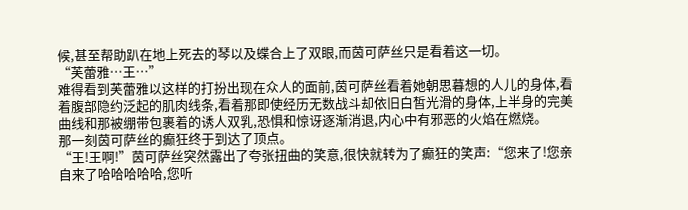候,甚至帮助趴在地上死去的琴以及蝶合上了双眼,而茵可萨丝只是看着这一切。
“芙蕾雅…王…”
难得看到芙蕾雅以这样的打扮出现在众人的面前,茵可萨丝看着她朝思暮想的人儿的身体,看着腹部隐约泛起的肌肉线条,看着那即使经历无数战斗却依旧白皙光滑的身体,上半身的完美曲线和那被绷带包裹着的诱人双乳,恐惧和惊讶逐渐消退,内心中有邪恶的火焰在燃烧。
那一刻茵可萨丝的癫狂终于到达了顶点。
“王!王啊!”茵可萨丝突然露出了夸张扭曲的笑意,很快就转为了癫狂的笑声:“您来了!您亲自来了哈哈哈哈哈,您听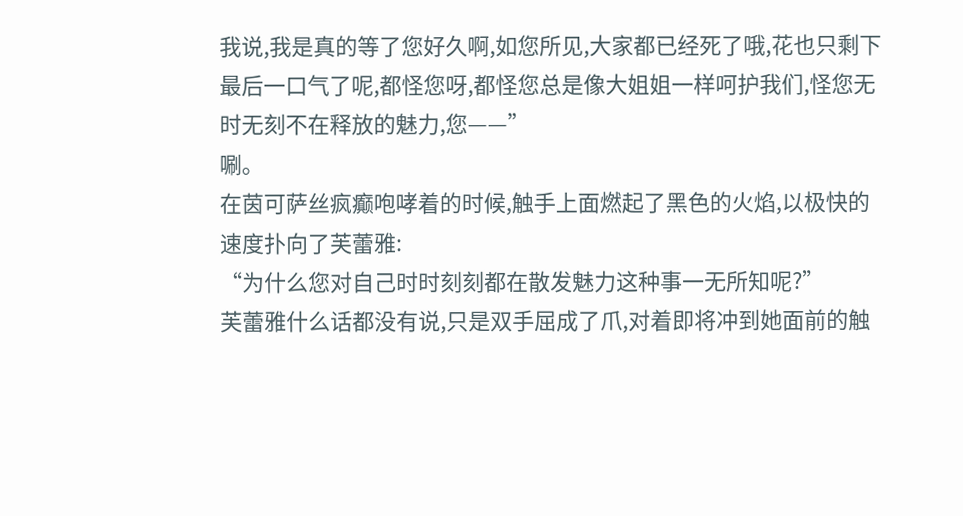我说,我是真的等了您好久啊,如您所见,大家都已经死了哦,花也只剩下最后一口气了呢,都怪您呀,都怪您总是像大姐姐一样呵护我们,怪您无时无刻不在释放的魅力,您——”
唰。
在茵可萨丝疯癫咆哮着的时候,触手上面燃起了黑色的火焰,以极快的速度扑向了芙蕾雅:
“为什么您对自己时时刻刻都在散发魅力这种事一无所知呢?”
芙蕾雅什么话都没有说,只是双手屈成了爪,对着即将冲到她面前的触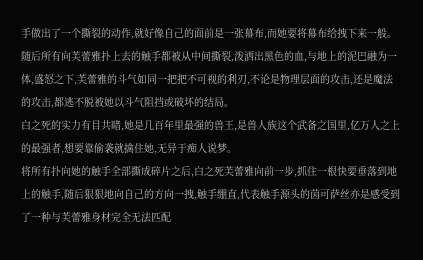手做出了一个撕裂的动作,就好像自己的面前是一张幕布,而她要将幕布给拽下来一般。
随后所有向芙蕾雅扑上去的触手都被从中间撕裂,泼洒出黑色的血,与地上的泥巴融为一体,盛怒之下,芙蕾雅的斗气如同一把把不可视的利刃,不论是物理层面的攻击,还是魔法的攻击,都逃不脱被她以斗气阻挡或破坏的结局。
白之死的实力有目共睹,她是几百年里最强的兽王,是兽人族这个武备之国里,亿万人之上的最强者,想要靠偷袭就擒住她,无异于痴人说梦。
将所有扑向她的触手全部撕成碎片之后,白之死芙蕾雅向前一步,抓住一根快要垂落到地上的触手,随后狠狠地向自己的方向一拽,触手绷直,代表触手源头的茵可萨丝亦是感受到了一种与芙蕾雅身材完全无法匹配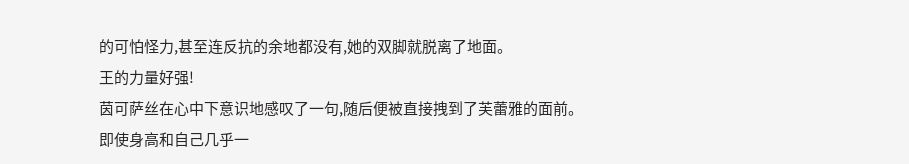的可怕怪力,甚至连反抗的余地都没有,她的双脚就脱离了地面。
王的力量好强!
茵可萨丝在心中下意识地感叹了一句,随后便被直接拽到了芙蕾雅的面前。
即使身高和自己几乎一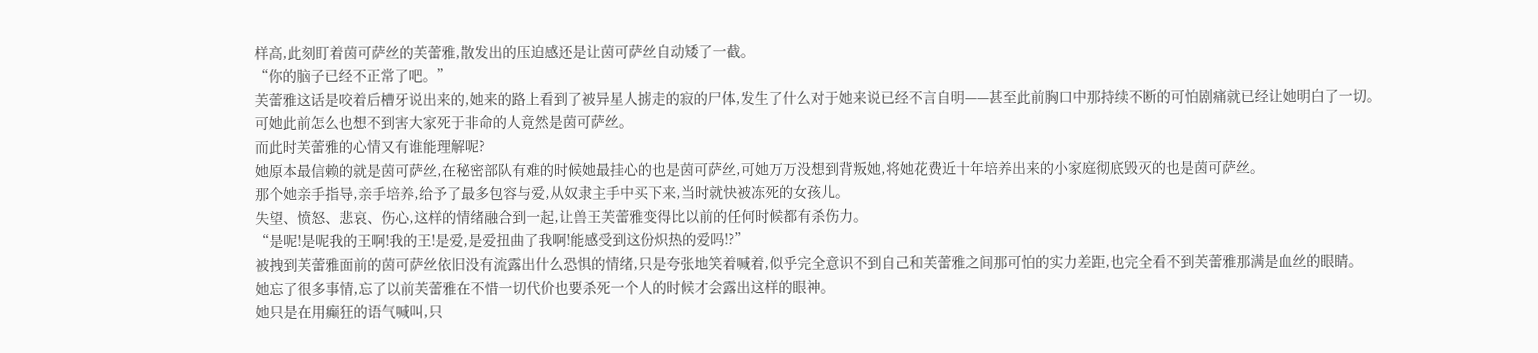样高,此刻盯着茵可萨丝的芙蕾雅,散发出的压迫感还是让茵可萨丝自动矮了一截。
“你的脑子已经不正常了吧。”
芙蕾雅这话是咬着后槽牙说出来的,她来的路上看到了被异星人掳走的寂的尸体,发生了什么对于她来说已经不言自明——甚至此前胸口中那持续不断的可怕剧痛就已经让她明白了一切。
可她此前怎么也想不到害大家死于非命的人竟然是茵可萨丝。
而此时芙蕾雅的心情又有谁能理解呢?
她原本最信赖的就是茵可萨丝,在秘密部队有难的时候她最挂心的也是茵可萨丝,可她万万没想到背叛她,将她花费近十年培养出来的小家庭彻底毁灭的也是茵可萨丝。
那个她亲手指导,亲手培养,给予了最多包容与爱,从奴隶主手中买下来,当时就快被冻死的女孩儿。
失望、愤怒、悲哀、伤心,这样的情绪融合到一起,让兽王芙蕾雅变得比以前的任何时候都有杀伤力。
“是呢!是呢我的王啊!我的王!是爱,是爱扭曲了我啊!能感受到这份炽热的爱吗!?”
被拽到芙蕾雅面前的茵可萨丝依旧没有流露出什么恐惧的情绪,只是夸张地笑着喊着,似乎完全意识不到自己和芙蕾雅之间那可怕的实力差距,也完全看不到芙蕾雅那满是血丝的眼睛。
她忘了很多事情,忘了以前芙蕾雅在不惜一切代价也要杀死一个人的时候才会露出这样的眼神。
她只是在用癫狂的语气喊叫,只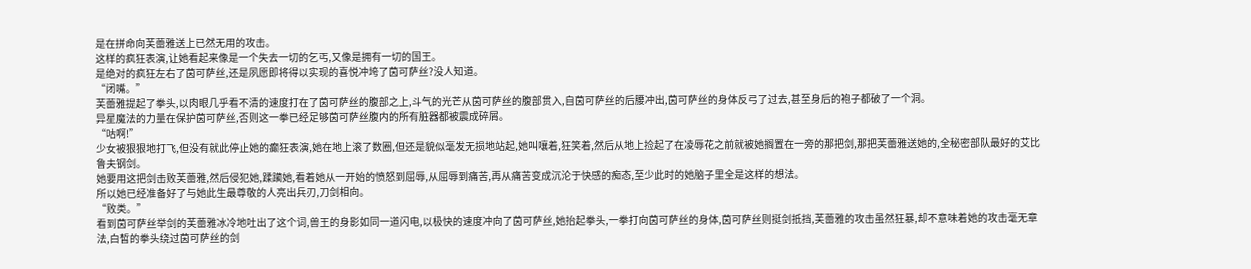是在拼命向芙蕾雅送上已然无用的攻击。
这样的疯狂表演,让她看起来像是一个失去一切的乞丐,又像是拥有一切的国王。
是绝对的疯狂左右了茵可萨丝,还是夙愿即将得以实现的喜悦冲垮了茵可萨丝?没人知道。
“闭嘴。”
芙蕾雅提起了拳头,以肉眼几乎看不清的速度打在了茵可萨丝的腹部之上,斗气的光芒从茵可萨丝的腹部贯入,自茵可萨丝的后腰冲出,茵可萨丝的身体反弓了过去,甚至身后的袍子都破了一个洞。
异星魔法的力量在保护茵可萨丝,否则这一拳已经足够茵可萨丝腹内的所有脏器都被震成碎屑。
“咕啊!”
少女被狠狠地打飞,但没有就此停止她的癫狂表演,她在地上滚了数圈,但还是貌似毫发无损地站起,她叫嚷着,狂笑着,然后从地上捡起了在凌辱花之前就被她搁置在一旁的那把剑,那把芙蕾雅送她的,全秘密部队最好的艾比鲁夫钢剑。
她要用这把剑击败芙蕾雅,然后侵犯她,蹂躏她,看着她从一开始的愤怒到屈辱,从屈辱到痛苦,再从痛苦变成沉沦于快感的痴态,至少此时的她脑子里全是这样的想法。
所以她已经准备好了与她此生最尊敬的人亮出兵刃,刀剑相向。
“败类。”
看到茵可萨丝举剑的芙蕾雅冰冷地吐出了这个词,兽王的身影如同一道闪电,以极快的速度冲向了茵可萨丝,她抬起拳头,一拳打向茵可萨丝的身体,茵可萨丝则挺剑抵挡,芙蕾雅的攻击虽然狂暴,却不意味着她的攻击毫无章法,白皙的拳头绕过茵可萨丝的剑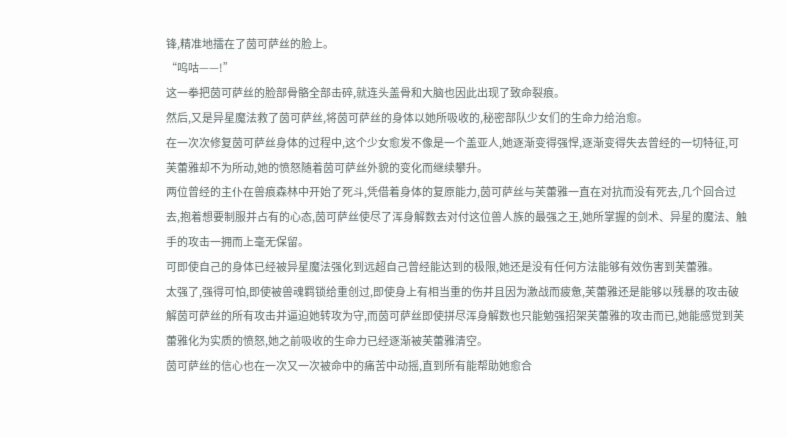锋,精准地擂在了茵可萨丝的脸上。
“呜咕——!”
这一拳把茵可萨丝的脸部骨骼全部击碎,就连头盖骨和大脑也因此出现了致命裂痕。
然后,又是异星魔法救了茵可萨丝,将茵可萨丝的身体以她所吸收的,秘密部队少女们的生命力给治愈。
在一次次修复茵可萨丝身体的过程中,这个少女愈发不像是一个盖亚人,她逐渐变得强悍,逐渐变得失去曾经的一切特征,可芙蕾雅却不为所动,她的愤怒随着茵可萨丝外貌的变化而继续攀升。
两位曾经的主仆在兽痕森林中开始了死斗,凭借着身体的复原能力,茵可萨丝与芙蕾雅一直在对抗而没有死去,几个回合过去,抱着想要制服并占有的心态,茵可萨丝使尽了浑身解数去对付这位兽人族的最强之王,她所掌握的剑术、异星的魔法、触手的攻击一拥而上毫无保留。
可即使自己的身体已经被异星魔法强化到远超自己曾经能达到的极限,她还是没有任何方法能够有效伤害到芙蕾雅。
太强了,强得可怕,即使被兽魂羁锁给重创过,即使身上有相当重的伤并且因为激战而疲惫,芙蕾雅还是能够以残暴的攻击破解茵可萨丝的所有攻击并逼迫她转攻为守,而茵可萨丝即使拼尽浑身解数也只能勉强招架芙蕾雅的攻击而已,她能感觉到芙蕾雅化为实质的愤怒,她之前吸收的生命力已经逐渐被芙蕾雅清空。
茵可萨丝的信心也在一次又一次被命中的痛苦中动摇,直到所有能帮助她愈合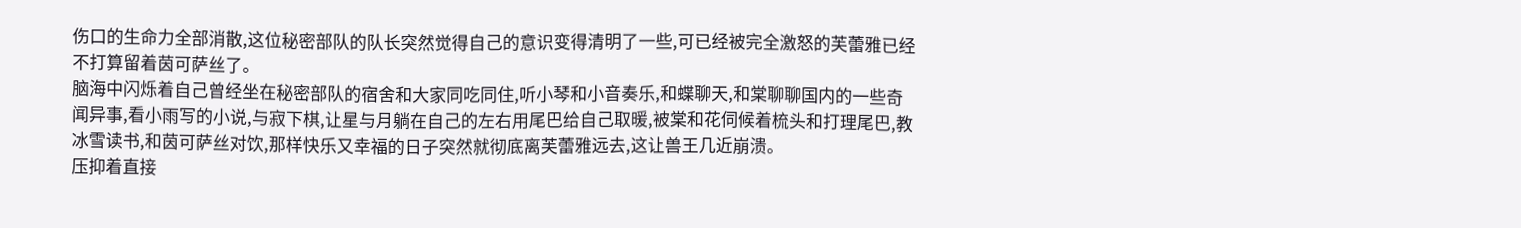伤口的生命力全部消散,这位秘密部队的队长突然觉得自己的意识变得清明了一些,可已经被完全激怒的芙蕾雅已经不打算留着茵可萨丝了。
脑海中闪烁着自己曾经坐在秘密部队的宿舍和大家同吃同住,听小琴和小音奏乐,和蝶聊天,和棠聊聊国内的一些奇闻异事,看小雨写的小说,与寂下棋,让星与月躺在自己的左右用尾巴给自己取暖,被棠和花伺候着梳头和打理尾巴,教冰雪读书,和茵可萨丝对饮,那样快乐又幸福的日子突然就彻底离芙蕾雅远去,这让兽王几近崩溃。
压抑着直接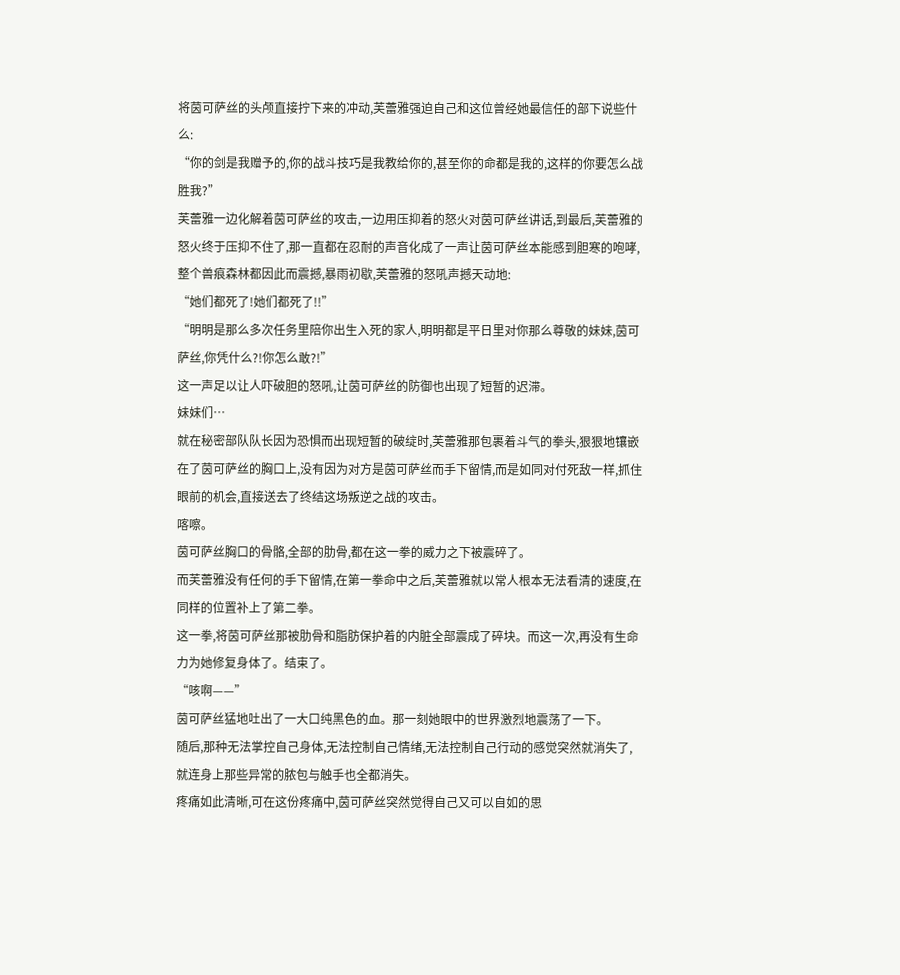将茵可萨丝的头颅直接拧下来的冲动,芙蕾雅强迫自己和这位曾经她最信任的部下说些什么:
“你的剑是我赠予的,你的战斗技巧是我教给你的,甚至你的命都是我的,这样的你要怎么战胜我?”
芙蕾雅一边化解着茵可萨丝的攻击,一边用压抑着的怒火对茵可萨丝讲话,到最后,芙蕾雅的怒火终于压抑不住了,那一直都在忍耐的声音化成了一声让茵可萨丝本能感到胆寒的咆哮,整个兽痕森林都因此而震撼,暴雨初歇,芙蕾雅的怒吼声撼天动地:
“她们都死了!她们都死了!!”
“明明是那么多次任务里陪你出生入死的家人,明明都是平日里对你那么尊敬的妹妹,茵可萨丝,你凭什么?!你怎么敢?!”
这一声足以让人吓破胆的怒吼,让茵可萨丝的防御也出现了短暂的迟滞。
妹妹们…
就在秘密部队队长因为恐惧而出现短暂的破绽时,芙蕾雅那包裹着斗气的拳头,狠狠地镶嵌在了茵可萨丝的胸口上,没有因为对方是茵可萨丝而手下留情,而是如同对付死敌一样,抓住眼前的机会,直接送去了终结这场叛逆之战的攻击。
喀嚓。
茵可萨丝胸口的骨骼,全部的肋骨,都在这一拳的威力之下被震碎了。
而芙蕾雅没有任何的手下留情,在第一拳命中之后,芙蕾雅就以常人根本无法看清的速度,在同样的位置补上了第二拳。
这一拳,将茵可萨丝那被肋骨和脂肪保护着的内脏全部震成了碎块。而这一次,再没有生命力为她修复身体了。结束了。
“咳啊——”
茵可萨丝猛地吐出了一大口纯黑色的血。那一刻她眼中的世界激烈地震荡了一下。
随后,那种无法掌控自己身体,无法控制自己情绪,无法控制自己行动的感觉突然就消失了,就连身上那些异常的脓包与触手也全都消失。
疼痛如此清晰,可在这份疼痛中,茵可萨丝突然觉得自己又可以自如的思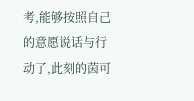考,能够按照自己的意愿说话与行动了,此刻的茵可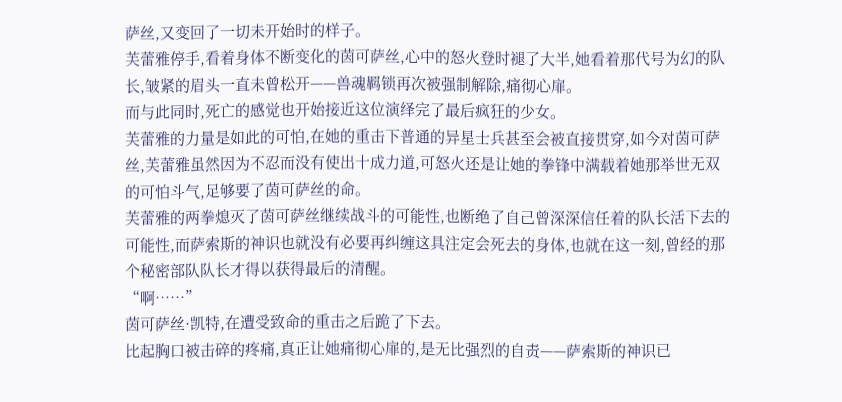萨丝,又变回了一切未开始时的样子。
芙蕾雅停手,看着身体不断变化的茵可萨丝,心中的怒火登时褪了大半,她看着那代号为幻的队长,皱紧的眉头一直未曾松开——兽魂羁锁再次被强制解除,痛彻心扉。
而与此同时,死亡的感觉也开始接近这位演绎完了最后疯狂的少女。
芙蕾雅的力量是如此的可怕,在她的重击下普通的异星士兵甚至会被直接贯穿,如今对茵可萨丝,芙蕾雅虽然因为不忍而没有使出十成力道,可怒火还是让她的拳锋中满载着她那举世无双的可怕斗气,足够要了茵可萨丝的命。
芙蕾雅的两拳熄灭了茵可萨丝继续战斗的可能性,也断绝了自己曾深深信任着的队长活下去的可能性,而萨索斯的神识也就没有必要再纠缠这具注定会死去的身体,也就在这一刻,曾经的那个秘密部队队长才得以获得最后的清醒。
“啊……”
茵可萨丝·凯特,在遭受致命的重击之后跪了下去。
比起胸口被击碎的疼痛,真正让她痛彻心扉的,是无比强烈的自责——萨索斯的神识已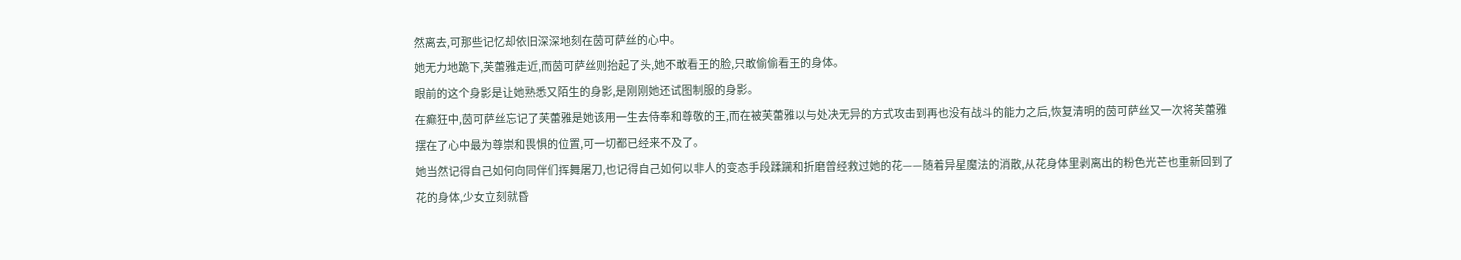然离去,可那些记忆却依旧深深地刻在茵可萨丝的心中。
她无力地跪下,芙蕾雅走近,而茵可萨丝则抬起了头,她不敢看王的脸,只敢偷偷看王的身体。
眼前的这个身影是让她熟悉又陌生的身影,是刚刚她还试图制服的身影。
在癫狂中,茵可萨丝忘记了芙蕾雅是她该用一生去侍奉和尊敬的王,而在被芙蕾雅以与处决无异的方式攻击到再也没有战斗的能力之后,恢复清明的茵可萨丝又一次将芙蕾雅摆在了心中最为尊崇和畏惧的位置,可一切都已经来不及了。
她当然记得自己如何向同伴们挥舞屠刀,也记得自己如何以非人的变态手段蹂躏和折磨曾经救过她的花——随着异星魔法的消散,从花身体里剥离出的粉色光芒也重新回到了花的身体,少女立刻就昏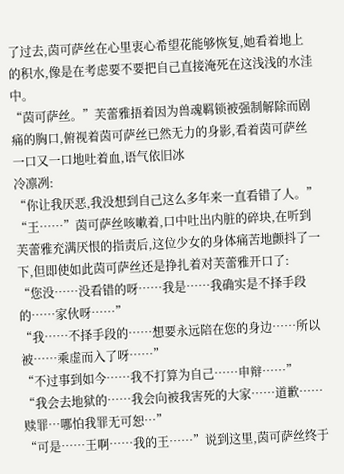了过去,茵可萨丝在心里衷心希望花能够恢复,她看着地上的积水,像是在考虑要不要把自己直接淹死在这浅浅的水洼中。
“茵可萨丝。”芙蕾雅捂着因为兽魂羁锁被强制解除而剧痛的胸口,俯视着茵可萨丝已然无力的身影,看着茵可萨丝一口又一口地吐着血,语气依旧冰
冷凛冽:
“你让我厌恶,我没想到自己这么多年来一直看错了人。”
“王……”茵可萨丝咳嗽着,口中吐出内脏的碎块,在听到芙蕾雅充满厌恨的指责后,这位少女的身体痛苦地颤抖了一下,但即使如此茵可萨丝还是挣扎着对芙蕾雅开口了:
“您没……没看错的呀……我是……我确实是不择手段的……家伙呀……”
“我……不择手段的……想要永远陪在您的身边……所以被……乘虚而入了呀……”
“不过事到如今……我不打算为自己……申辩……”
“我会去地狱的……我会向被我害死的大家……道歉……赎罪…哪怕我罪无可恕…”
“可是……王啊……我的王……”说到这里,茵可萨丝终于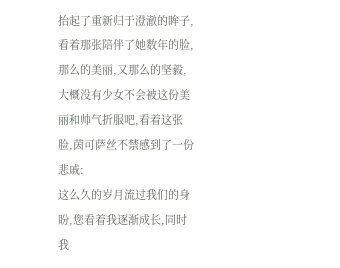抬起了重新归于澄澈的眸子,看着那张陪伴了她数年的脸,那么的美丽,又那么的坚毅,大概没有少女不会被这份美丽和帅气折服吧,看着这张脸,茵可萨丝不禁感到了一份悲戚:
这么久的岁月流过我们的身盼,您看着我逐渐成长,同时我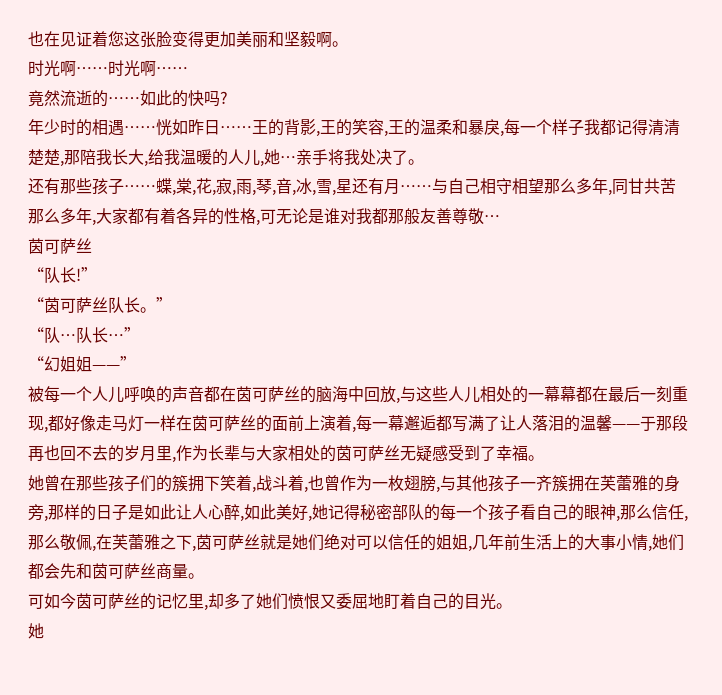也在见证着您这张脸变得更加美丽和坚毅啊。
时光啊……时光啊……
竟然流逝的……如此的快吗?
年少时的相遇……恍如昨日……王的背影,王的笑容,王的温柔和暴戾,每一个样子我都记得清清楚楚,那陪我长大,给我温暖的人儿,她…亲手将我处决了。
还有那些孩子……蝶,棠,花,寂,雨,琴,音,冰,雪,星还有月……与自己相守相望那么多年,同甘共苦那么多年,大家都有着各异的性格,可无论是谁对我都那般友善尊敬…
茵可萨丝
“队长!”
“茵可萨丝队长。”
“队…队长…”
“幻姐姐——”
被每一个人儿呼唤的声音都在茵可萨丝的脑海中回放,与这些人儿相处的一幕幕都在最后一刻重现,都好像走马灯一样在茵可萨丝的面前上演着,每一幕邂逅都写满了让人落泪的温馨——于那段再也回不去的岁月里,作为长辈与大家相处的茵可萨丝无疑感受到了幸福。
她曾在那些孩子们的簇拥下笑着,战斗着,也曾作为一枚翅膀,与其他孩子一齐簇拥在芙蕾雅的身旁,那样的日子是如此让人心醉,如此美好,她记得秘密部队的每一个孩子看自己的眼神,那么信任,那么敬佩,在芙蕾雅之下,茵可萨丝就是她们绝对可以信任的姐姐,几年前生活上的大事小情,她们都会先和茵可萨丝商量。
可如今茵可萨丝的记忆里,却多了她们愤恨又委屈地盯着自己的目光。
她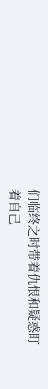们临终之时带着仇恨和疑惑盯着自己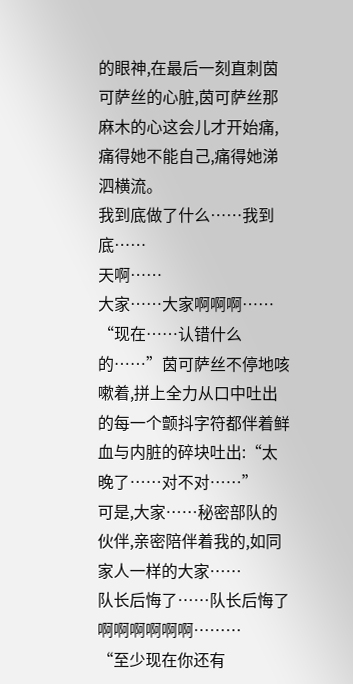的眼神,在最后一刻直刺茵可萨丝的心脏,茵可萨丝那麻木的心这会儿才开始痛,痛得她不能自己,痛得她涕泗横流。
我到底做了什么……我到底……
天啊……
大家……大家啊啊啊……
“现在……认错什么的……”茵可萨丝不停地咳嗽着,拼上全力从口中吐出的每一个颤抖字符都伴着鲜血与内脏的碎块吐出:“太晚了……对不对……”
可是,大家……秘密部队的伙伴,亲密陪伴着我的,如同家人一样的大家……
队长后悔了……队长后悔了啊啊啊啊啊啊………
“至少现在你还有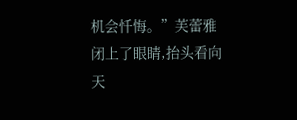机会忏悔。”芙蕾雅闭上了眼睛,抬头看向天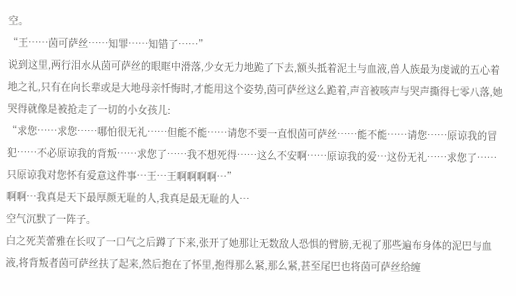空。
“王……茵可萨丝……知罪……知错了……”
说到这里,两行泪水从茵可萨丝的眼眶中滑落,少女无力地跪了下去,额头抵着泥土与血液,兽人族最为虔诚的五心着地之礼,只有在向长辈或是大地母亲忏悔时,才能用这个姿势,茵可萨丝这么跪着,声音被咳声与哭声撕得七零八落,她哭得就像是被抢走了一切的小女孩儿:
“求您……求您……哪怕很无礼……但能不能……请您不要一直恨茵可萨丝……能不能……请您……原谅我的冒犯……不必原谅我的背叛……求您了……我不想死得……这么不安啊……原谅我的爱…这份无礼……求您了……只原谅我对您怀有爱意这件事…王…王啊啊啊啊…”
啊啊…我真是天下最厚颜无耻的人,我真是最无耻的人…
空气沉默了一阵子。
白之死芙蕾雅在长叹了一口气之后蹲了下来,张开了她那让无数敌人恐惧的臂膀,无视了那些遍布身体的泥巴与血液,将背叛者茵可萨丝扶了起来,然后抱在了怀里,抱得那么紧,那么紧,甚至尾巴也将茵可萨丝给缠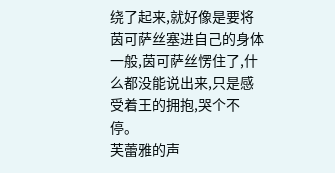绕了起来,就好像是要将茵可萨丝塞进自己的身体一般,茵可萨丝愣住了,什么都没能说出来,只是感受着王的拥抱,哭个不停。
芙蕾雅的声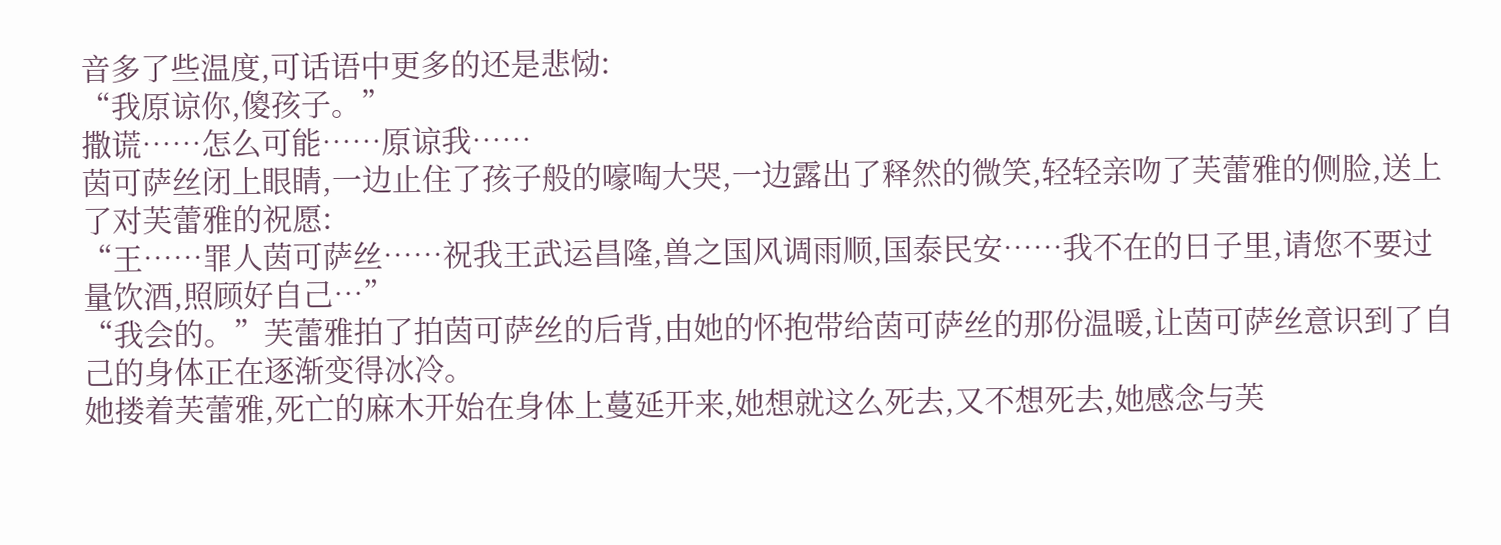音多了些温度,可话语中更多的还是悲恸:
“我原谅你,傻孩子。”
撒谎……怎么可能……原谅我……
茵可萨丝闭上眼睛,一边止住了孩子般的嚎啕大哭,一边露出了释然的微笑,轻轻亲吻了芙蕾雅的侧脸,送上了对芙蕾雅的祝愿:
“王……罪人茵可萨丝……祝我王武运昌隆,兽之国风调雨顺,国泰民安……我不在的日子里,请您不要过量饮酒,照顾好自己…”
“我会的。”芙蕾雅拍了拍茵可萨丝的后背,由她的怀抱带给茵可萨丝的那份温暖,让茵可萨丝意识到了自己的身体正在逐渐变得冰冷。
她搂着芙蕾雅,死亡的麻木开始在身体上蔓延开来,她想就这么死去,又不想死去,她感念与芙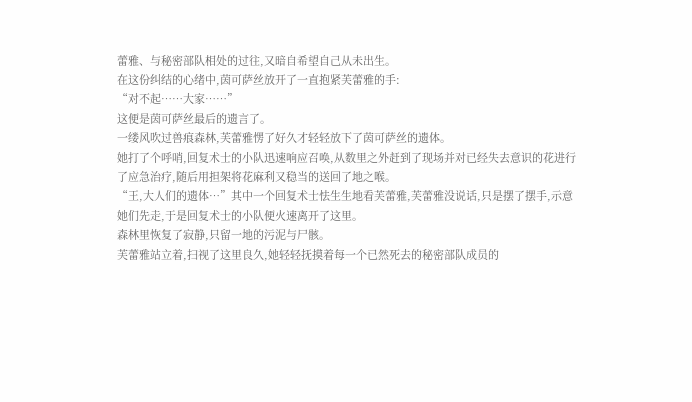蕾雅、与秘密部队相处的过往,又暗自希望自己从未出生。
在这份纠结的心绪中,茵可萨丝放开了一直抱紧芙蕾雅的手:
“对不起……大家……”
这便是茵可萨丝最后的遗言了。
一缕风吹过兽痕森林,芙蕾雅愣了好久才轻轻放下了茵可萨丝的遗体。
她打了个呼哨,回复术士的小队迅速响应召唤,从数里之外赶到了现场并对已经失去意识的花进行了应急治疗,随后用担架将花麻利又稳当的送回了地之喉。
“王,大人们的遗体…”其中一个回复术士怯生生地看芙蕾雅,芙蕾雅没说话,只是摆了摆手,示意她们先走,于是回复术士的小队便火速离开了这里。
森林里恢复了寂静,只留一地的污泥与尸骸。
芙蕾雅站立着,扫视了这里良久,她轻轻抚摸着每一个已然死去的秘密部队成员的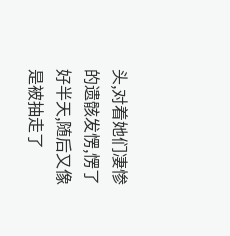头,对着她们凄惨的遗骸发愣,愣了好半天,随后又像是被抽走了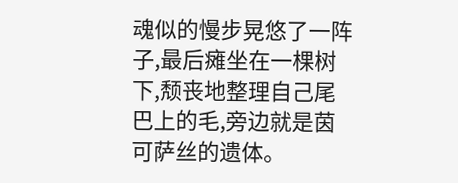魂似的慢步晃悠了一阵子,最后瘫坐在一棵树下,颓丧地整理自己尾巴上的毛,旁边就是茵可萨丝的遗体。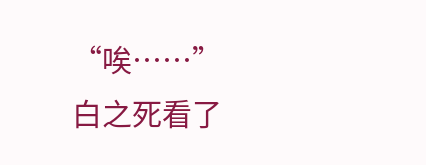“唉……”
白之死看了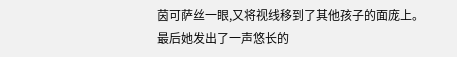茵可萨丝一眼,又将视线移到了其他孩子的面庞上。
最后她发出了一声悠长的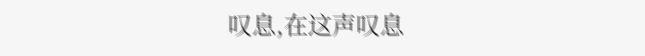叹息,在这声叹息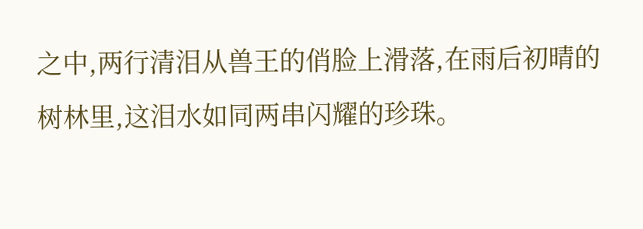之中,两行清泪从兽王的俏脸上滑落,在雨后初晴的树林里,这泪水如同两串闪耀的珍珠。